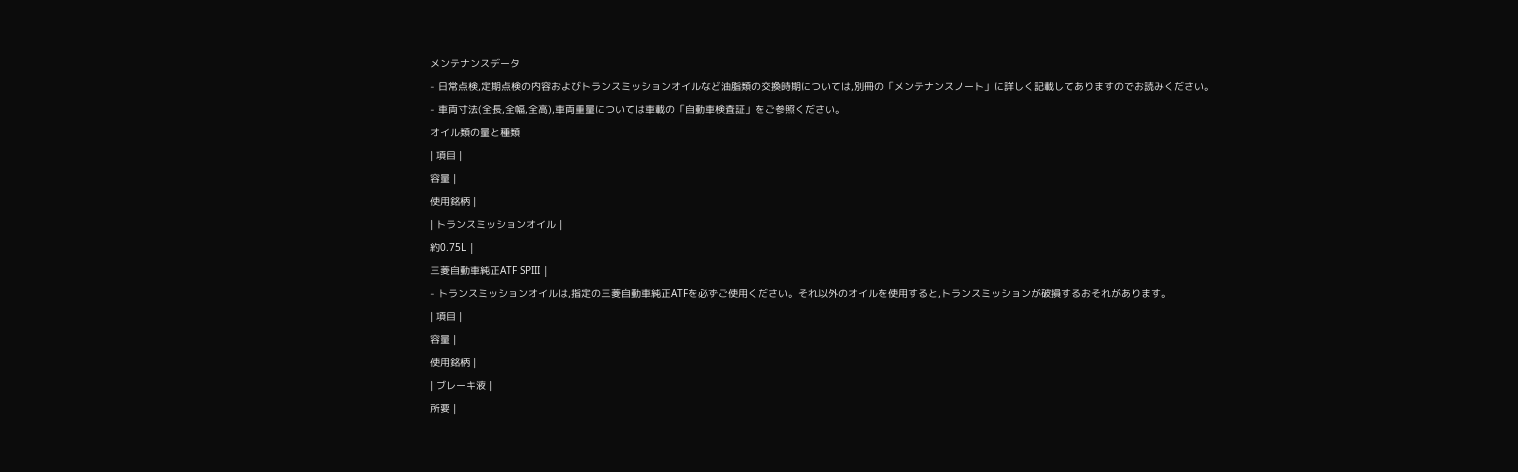メンテナンスデータ
- 日常点検,定期点検の内容およびトランスミッションオイルなど油脂類の交換時期については,別冊の「メンテナンスノート」に詳しく記載してありますのでお読みください。
- 車両寸法(全長,全幅,全高),車両重量については車載の「自動車検査証」をご参照ください。
オイル類の量と種類
| 項目 |
容量 |
使用銘柄 |
| トランスミッションオイル |
約0.75L |
三菱自動車純正ATF SPIII |
- トランスミッションオイルは,指定の三菱自動車純正ATFを必ずご使用ください。それ以外のオイルを使用すると,トランスミッションが破損するおそれがあります。
| 項目 |
容量 |
使用銘柄 |
| ブレーキ液 |
所要 |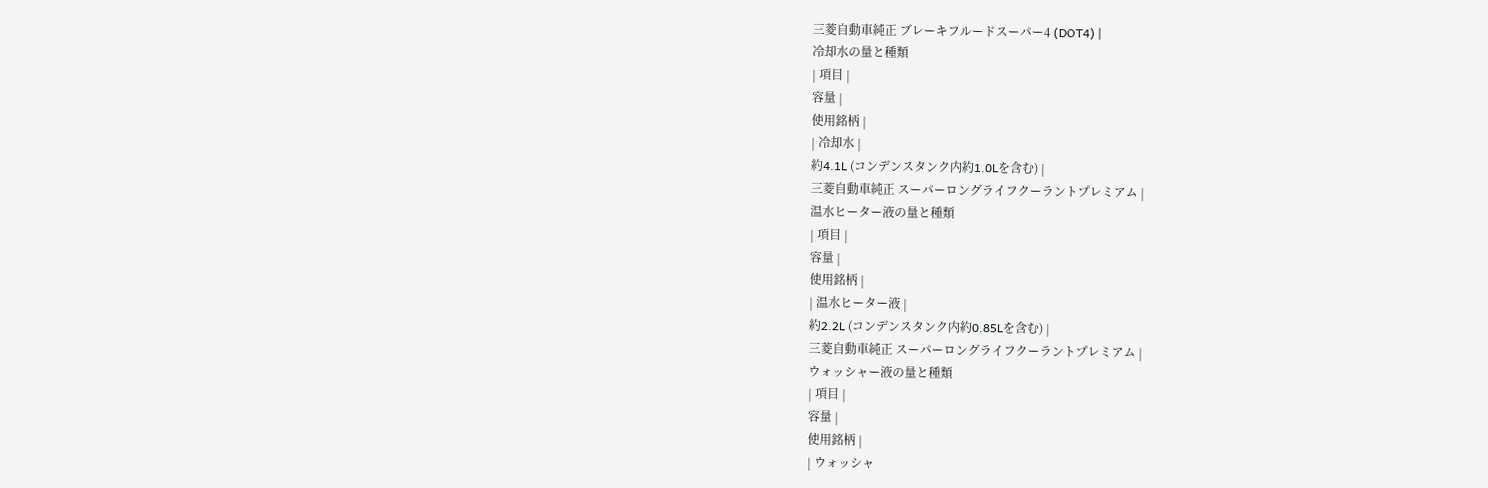三菱自動車純正 ブレーキフルードスーパー4 (DOT4) |
冷却水の量と種類
| 項目 |
容量 |
使用銘柄 |
| 冷却水 |
約4.1L (コンデンスタンク内約1.0Lを含む) |
三菱自動車純正 スーパーロングライフクーラントプレミアム |
温水ヒーター液の量と種類
| 項目 |
容量 |
使用銘柄 |
| 温水ヒーター液 |
約2.2L (コンデンスタンク内約0.85Lを含む) |
三菱自動車純正 スーパーロングライフクーラントプレミアム |
ウォッシャー液の量と種類
| 項目 |
容量 |
使用銘柄 |
| ウォッシャ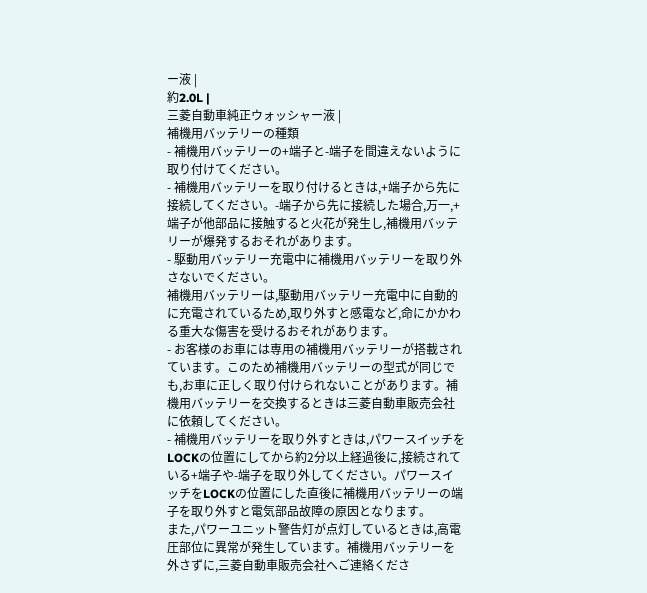ー液 |
約2.0L |
三菱自動車純正ウォッシャー液 |
補機用バッテリーの種類
- 補機用バッテリーの+端子と-端子を間違えないように取り付けてください。
- 補機用バッテリーを取り付けるときは,+端子から先に接続してください。-端子から先に接続した場合,万一,+端子が他部品に接触すると火花が発生し,補機用バッテリーが爆発するおそれがあります。
- 駆動用バッテリー充電中に補機用バッテリーを取り外さないでください。
補機用バッテリーは,駆動用バッテリー充電中に自動的に充電されているため,取り外すと感電など,命にかかわる重大な傷害を受けるおそれがあります。
- お客様のお車には専用の補機用バッテリーが搭載されています。このため補機用バッテリーの型式が同じでも,お車に正しく取り付けられないことがあります。補機用バッテリーを交換するときは三菱自動車販売会社に依頼してください。
- 補機用バッテリーを取り外すときは,パワースイッチをLOCKの位置にしてから約2分以上経過後に,接続されている+端子や-端子を取り外してください。パワースイッチをLOCKの位置にした直後に補機用バッテリーの端子を取り外すと電気部品故障の原因となります。
また,パワーユニット警告灯が点灯しているときは,高電圧部位に異常が発生しています。補機用バッテリーを外さずに,三菱自動車販売会社へご連絡くださ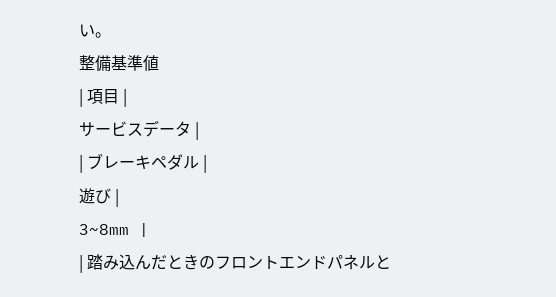い。
整備基準値
| 項目 |
サービスデータ |
| ブレーキペダル |
遊び |
3~8mm |
| 踏み込んだときのフロントエンドパネルと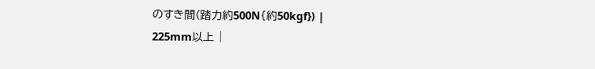のすき間(踏力約500N{約50kgf}) |
225mm以上 |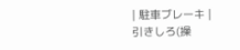| 駐車ブレーキ |
引きしろ(操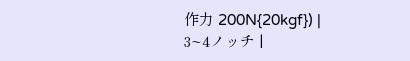作力 200N{20kgf}) |
3~4ノッチ |